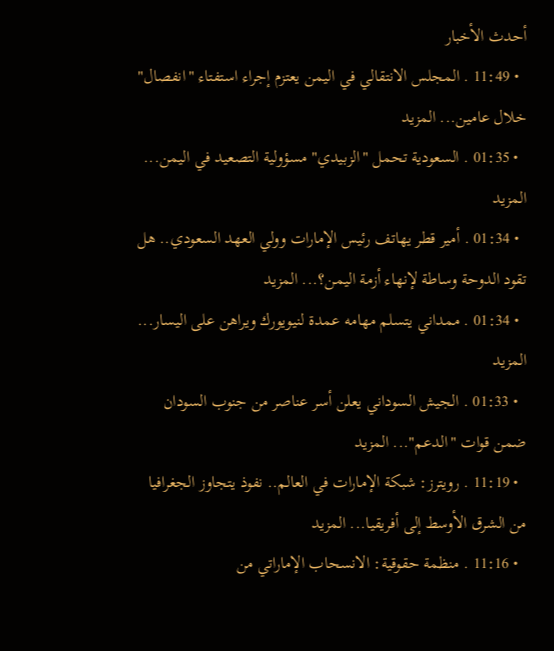أحدث الأخبار
  • 11:49 . المجلس الانتقالي في اليمن يعتزم إجراء استفتاء "انفصال" خلال عامين... المزيد
  • 01:35 . السعودية تحمل "الزبيدي" مسؤولية التصعيد في اليمن... المزيد
  • 01:34 . أمير قطر يهاتف رئيس الإمارات وولي العهد السعودي.. هل تقود الدوحة وساطة لإنهاء أزمة اليمن؟... المزيد
  • 01:34 . ممداني يتسلم مهامه عمدة لنيويورك ويراهن على اليسار... المزيد
  • 01:33 . الجيش السوداني يعلن أسر عناصر من جنوب السودان ضمن قوات "الدعم"... المزيد
  • 11:19 . رويترز: شبكة الإمارات في العالم.. نفوذ يتجاوز الجغرافيا من الشرق الأوسط إلى أفريقيا... المزيد
  • 11:16 . منظمة حقوقية: الانسحاب الإماراتي من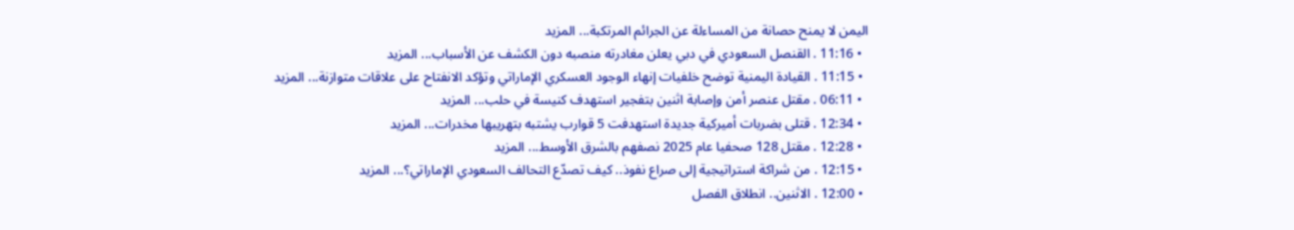اليمن لا يمنح حصانة من المساءلة عن الجرائم المرتكبة... المزيد
  • 11:16 . القنصل السعودي في دبي يعلن مغادرته منصبه دون الكشف عن الأسباب... المزيد
  • 11:15 . القيادة اليمنية توضح خلفيات إنهاء الوجود العسكري الإماراتي وتؤكد الانفتاح على علاقات متوازنة... المزيد
  • 06:11 . مقتل عنصر أمن وإصابة اثنين بتفجير استهدف كنيسة في حلب... المزيد
  • 12:34 . قتلى بضربات أميركية جديدة استهدفت 5 قوارب يشتبه بتهريبها مخدرات... المزيد
  • 12:28 . مقتل 128 صحفيا عام 2025 نصفهم بالشرق الأوسط... المزيد
  • 12:15 . من شراكة استراتيجية إلى صراع نفوذ.. كيف تصدّع التحالف السعودي الإماراتي؟... المزيد
  • 12:00 . الاثنين.. انطلاق الفصل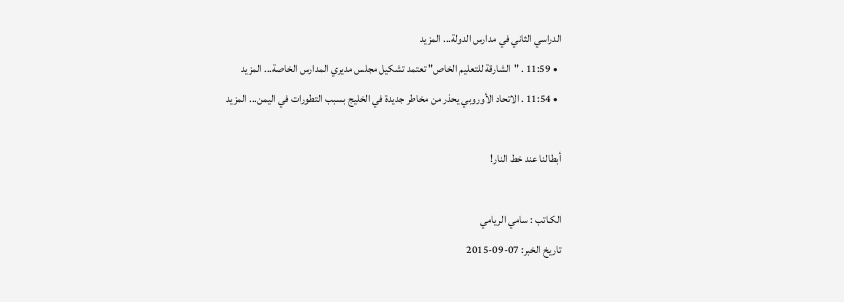الدراسي الثاني في مدارس الدولة... المزيد
  • 11:59 . "الشارقة للتعليم الخاص" تعتمد تشكيل مجلس مديري المدارس الخاصة... المزيد
  • 11:54 . الاتحاد الأوروبي يحذر من مخاطر جديدة في الخليج بسبب التطورات في اليمن... المزيد

أبطالنا عند خط النار!

الكـاتب : سامي الريامي
تاريخ الخبر: 07-09-2015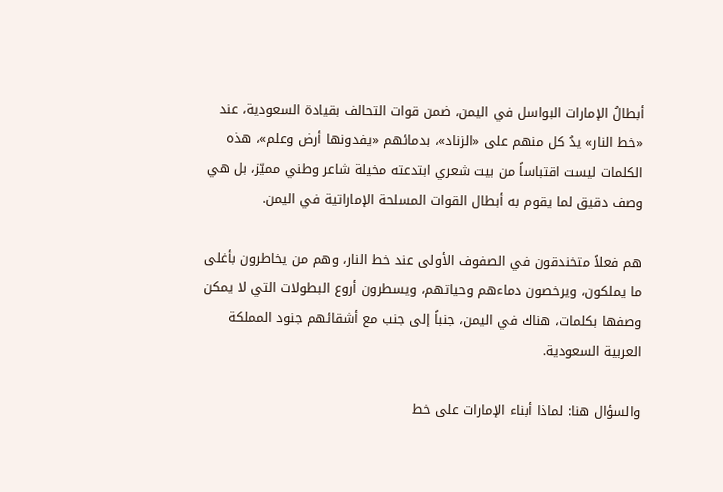أبطالُ الإمارات البواسل في اليمن، ضمن قوات التحالف بقيادة السعودية، عند «خط النار» يدُ كل منهم على «الزناد»، بدمائهم «يفدونها أرض وعلم»، هذه الكلمات ليست اقتباساً من بيت شعري ابتدعته مخيلة شاعر وطني مميّز، بل هي وصف دقيق لما يقوم به أبطال القوات المسلحة الإماراتية في اليمن.

هم فعلاً متخندقون في الصفوف الأولى عند خط النار، وهم من يخاطرون بأغلى ما يملكون، ويرخصون دماءهم وحياتهم، ويسطرون أروع البطولات التي لا يمكن وصفها بكلمات، هناك في اليمن، جنباً إلى جنب مع أشقائهم جنود المملكة العربية السعودية.

والسؤال هنا: لماذا أبناء الإمارات على خط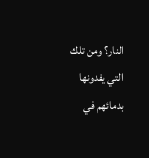النار؟ ومن تلك التي يفدونها بدمائهم في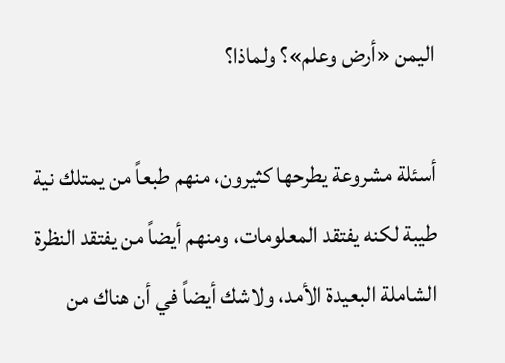اليمن «أرض وعلم»؟ ولماذا؟

أسئلة مشروعة يطرحها كثيرون، منهم طبعاً من يمتلك نية طيبة لكنه يفتقد المعلومات، ومنهم أيضاً من يفتقد النظرة الشاملة البعيدة الأمد، ولاشك أيضاً في أن هناك من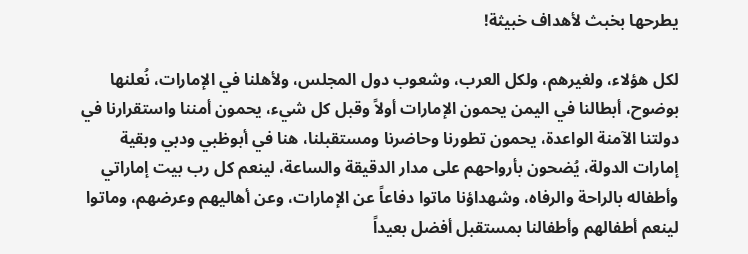يطرحها بخبث لأهداف خبيثة!

لكل هؤلاء، ولغيرهم، ولكل العرب، وشعوب دول المجلس، ولأهلنا في الإمارات، نُعلنها بوضوح، أبطالنا في اليمن يحمون الإمارات أولاً وقبل كل شيء، يحمون أمننا واستقرارنا في دولتنا الآمنة الواعدة، يحمون تطورنا وحاضرنا ومستقبلنا، هنا في أبوظبي ودبي وبقية إمارات الدولة، يُضحون بأرواحهم على مدار الدقيقة والساعة، لينعم كل رب بيت إماراتي وأطفاله بالراحة والرفاه، وشهداؤنا ماتوا دفاعاً عن الإمارات، وعن أهاليهم وعرضهم، وماتوا لينعم أطفالهم وأطفالنا بمستقبل أفضل بعيداً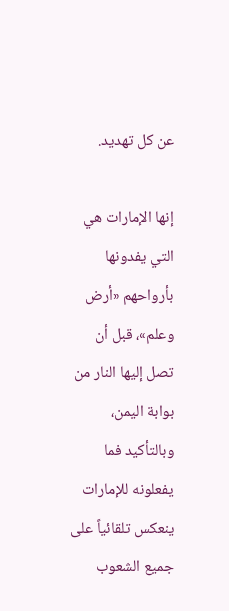عن كل تهديد.

إنها الإمارات هي التي يفدونها بأرواحهم «أرض وعلم»، قبل أن تصل إليها النار من بوابة اليمن، وبالتأكيد فما يفعلونه للإمارات ينعكس تلقائياً على جميع الشعوب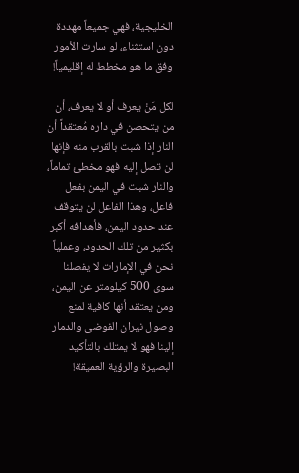الخليجية، فهي جميعاً مهددة دون استثناء، لو سارت الأمور وفق ما هو مخطط له إقليمياً!

لكل مَنْ يعرف أو لا يعرف، أن من يتحصن في داره مُعتقداً أن النار إذا شبت بالقرب منه فإنها لن تصل إليه فهو مخطئ تماماً، والنار شبت في اليمن بفعل فاعل، وهذا الفاعل لن يتوقف عند حدود اليمن، فأهدافه أكبر بكثير من تلك الحدود، وعملياً نحن في الإمارات لا يفصلنا سوى 500 كيلومتر عن اليمن، ومن يعتقد أنها كافية لمنع وصول نيران الفوضى والدمار إلينا فهو لا يمتلك بالتأكيد البصيرة والرؤية العميقة!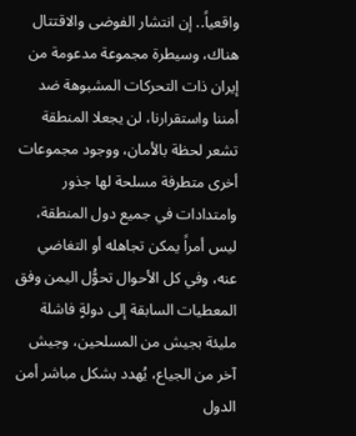واقعياً.. إن انتشار الفوضى والاقتتال هناك، وسيطرة مجموعة مدعومة من إيران ذات التحركات المشبوهة ضد أمننا واستقرارنا، لن يجعلا المنطقة تشعر لحظة بالأمان، ووجود مجموعات أخرى متطرفة مسلحة لها جذور وامتدادات في جميع دول المنطقة، ليس أمراً يمكن تجاهله أو التغاضي عنه، وفي كل الأحوال تحوُّل اليمن وفق المعطيات السابقة إلى دولةٍ فاشلة مليئة بجيش من المسلحين، وجيش آخر من الجياع، يُهدد بشكل مباشر أمن الدول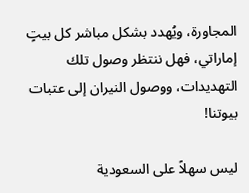المجاورة، ويُهدد بشكل مباشر كل بيتٍ إماراتي، فهل ننتظر وصول تلك التهديدات، ووصول النيران إلى عتبات بيوتنا!

ليس سهلاً على السعودية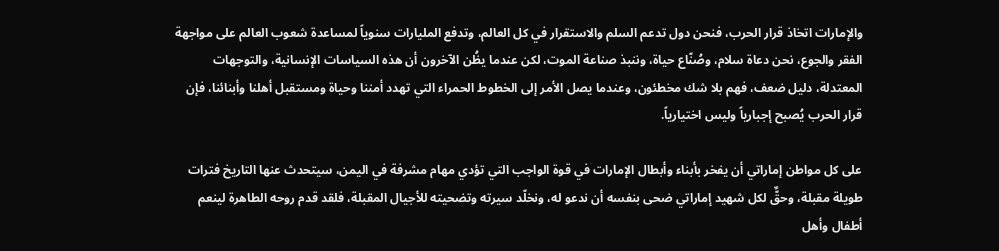والإمارات اتخاذ قرار الحرب، فنحن دول تدعم السلم والاستقرار في كل العالم، وتدفع المليارات سنوياً لمساعدة شعوب العالم على مواجهة الفقر والجوع، نحن دعاة سلام، وصُنّاع حياة، وننبذ صناعة الموت، لكن عندما يظُن الآخرون أن هذه السياسات الإنسانية، والتوجهات المعتدلة، دليل ضعف، فهم بلا شك مخطئون، وعندما يصل الأمر إلى الخطوط الحمراء التي تهدد أمننا وحياة ومستقبل أهلنا وأبنائنا، فإن قرار الحرب يُصبح إجبارياً وليس اختيارياً.

على كل مواطن إماراتي أن يفخر بأبناء وأبطال الإمارات في قوة الواجب التي تؤدي مهام مشرفة في اليمن، سيتحدث عنها التاريخ فترات طويلة مقبلة، وحقٌّ لكل شهيد إماراتي ضحى بنفسه أن ندعو له، ونخلّد سيرته وتضحيته للأجيال المقبلة، فلقد قدم روحه الطاهرة لينعم أطفال وأهل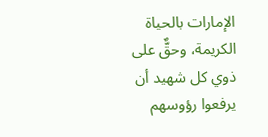الإمارات بالحياة الكريمة، وحقٌّ على ذوي كل شهيد أن يرفعوا رؤوسهم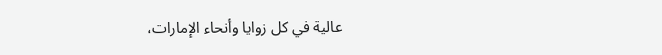عالية في كل زوايا وأنحاء الإمارات،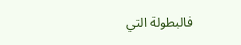فالبطولة التي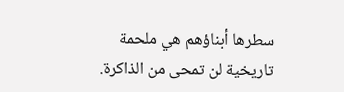سطرها أبناؤهم هي ملحمة تاريخية لن تمحى من الذاكرة.